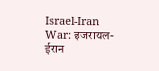Israel-Iran War: इजरायल-ईरान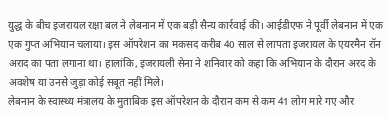युद्ध के बीच इजरायल रक्षा बल ने लेबनान में एक बड़ी सैन्य कार्रवाई की। आईडीएफ ने पूर्वी लेबनान में एक एक गुप्त अभियान चलाया। इस ऑपरेशन का मकसद करीब 40 साल से लापता इजरायल के एयरमैन रॉन अराद का पता लगाना था। हालांकि, इजरायली सेना ने शनिवार को कहा कि अभियान के दौरान अरद के अवशेष या उनसे जुड़ा कोई सबूत नहीं मिले।
लेबनान के स्वास्थ्य मंत्रालय के मुताबिक इस ऑपरेशन के दौरान कम से कम 41 लोग मारे गए और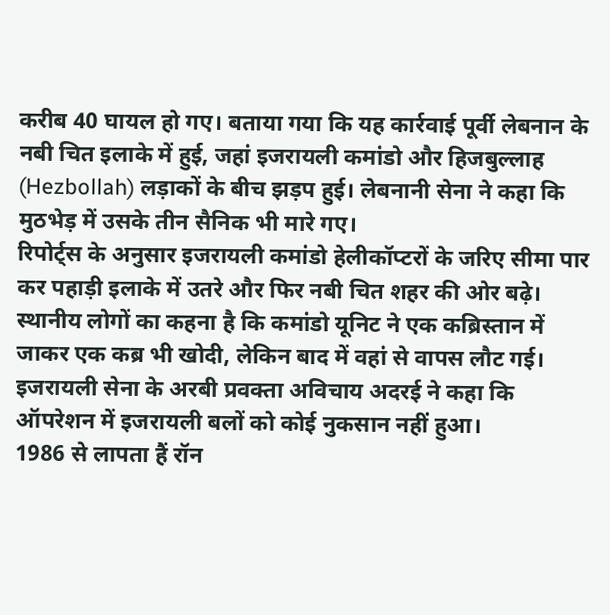करीब 40 घायल हो गए। बताया गया कि यह कार्रवाई पूर्वी लेबनान के नबी चित इलाके में हुई, जहां इजरायली कमांडो और हिजबुल्लाह (Hezbollah) लड़ाकों के बीच झड़प हुई। लेबनानी सेना ने कहा कि मुठभेड़ में उसके तीन सैनिक भी मारे गए।
रिपोर्ट्स के अनुसार इजरायली कमांडो हेलीकॉप्टरों के जरिए सीमा पार कर पहाड़ी इलाके में उतरे और फिर नबी चित शहर की ओर बढ़े। स्थानीय लोगों का कहना है कि कमांडो यूनिट ने एक कब्रिस्तान में जाकर एक कब्र भी खोदी, लेकिन बाद में वहां से वापस लौट गई। इजरायली सेना के अरबी प्रवक्ता अविचाय अदरई ने कहा कि ऑपरेशन में इजरायली बलों को कोई नुकसान नहीं हुआ।
1986 से लापता हैं रॉन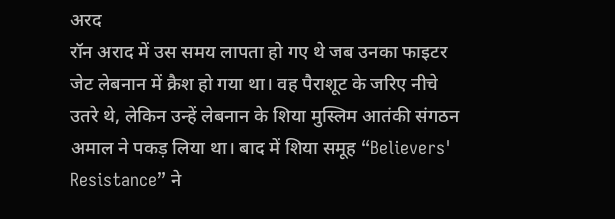अरद
रॉन अराद में उस समय लापता हो गए थे जब उनका फाइटर जेट लेबनान में क्रैश हो गया था। वह पैराशूट के जरिए नीचे उतरे थे, लेकिन उन्हें लेबनान के शिया मुस्लिम आतंकी संगठन अमाल ने पकड़ लिया था। बाद में शिया समूह “Believers' Resistance” ने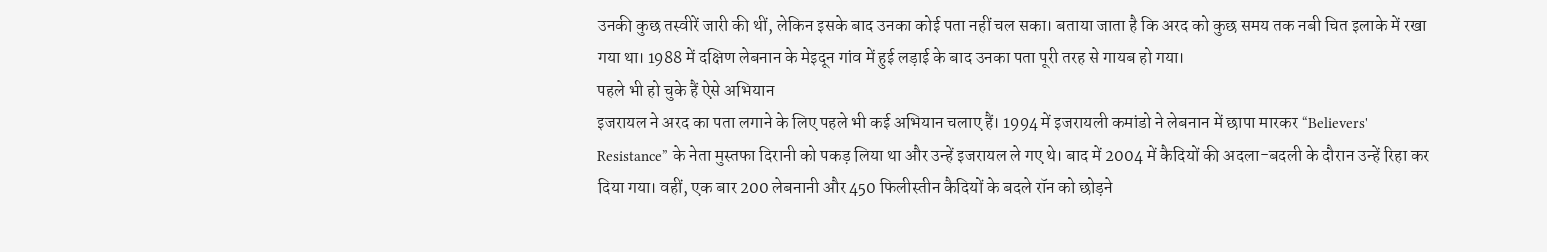उनकी कुछ तस्वीरें जारी की थीं, लेकिन इसके बाद उनका कोई पता नहीं चल सका। बताया जाता है कि अरद को कुछ समय तक नबी चित इलाके में रखा गया था। 1988 में दक्षिण लेबनान के मेइदून गांव में हुई लड़ाई के बाद उनका पता पूरी तरह से गायब हो गया।
पहले भी हो चुके हैं ऐसे अभियान
इजरायल ने अरद का पता लगाने के लिए पहले भी कई अभियान चलाए हैं। 1994 में इजरायली कमांडो ने लेबनान में छापा मारकर “Believers' Resistance” के नेता मुस्तफा दिरानी को पकड़ लिया था और उन्हें इजरायल ले गए थे। बाद में 2004 में कैदियों की अदला-बदली के दौरान उन्हें रिहा कर दिया गया। वहीं, एक बार 200 लेबनानी और 450 फिलीस्तीन कैदियों के बदले रॉन को छोड़ने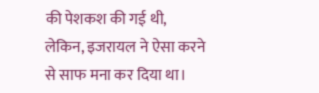की पेशकश की गई थी, लेकिन, इजरायल ने ऐसा करने से साफ मना कर दिया था।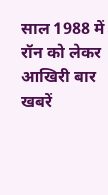साल 1988 में रॉन को लेकर आखिरी बार खबरें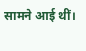सामने आई थीं।